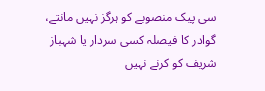سی پیک منصوبے کو ہرگز نہیں مانتے، گوادر کا فیصلہ کسی سردار یا شہباز شریف کو کرنے نہیں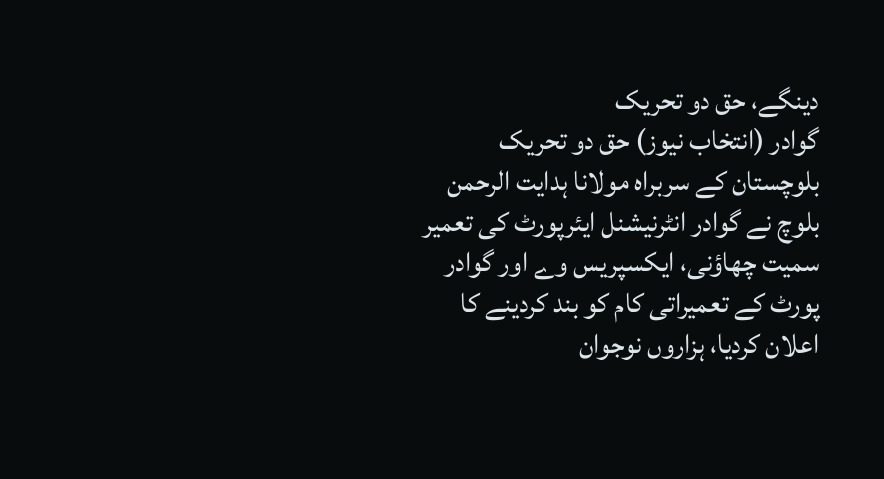دینگے، حق دو تحریک
گوادر (انتخاب نیوز) حق دو تحریک بلوچستان کے سربراہ مولانا ہدایت الرحمن بلوچ نے گوادر انٹرنیشنل ایئرپورٹ کی تعمیر سمیت چھاؤنی، ایکسپریس وے اور گوادر پورٹ کے تعمیراتی کام کو بند کردینے کا اعلان کردیا، ہزاروں نوجوان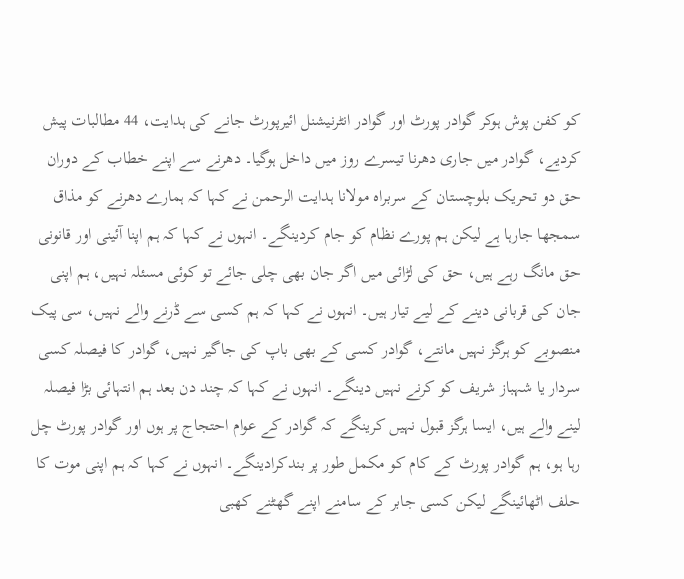کو کفن پوش ہوکر گوادر پورٹ اور گوادر انٹرنیشنل ائیرپورٹ جانے کی ہدایت، 44 مطالبات پیش کردیے، گوادر میں جاری دھرنا تیسرے روز میں داخل ہوگیا۔ دھرنے سے اپنے خطاب کے دوران حق دو تحریک بلوچستان کے سربراہ مولانا ہدایت الرحمن نے کہا کہ ہمارے دھرنے کو مذاق سمجھا جارہا ہے لیکن ہم پورے نظام کو جام کردینگے۔ انہوں نے کہا کہ ہم اپنا آئینی اور قانونی حق مانگ رہے ہیں، حق کی لڑائی میں اگر جان بھی چلی جائے تو کوئی مسئلہ نہیں، ہم اپنی جان کی قربانی دینے کے لیے تیار ہیں۔ انہوں نے کہا کہ ہم کسی سے ڈرنے والے نہیں، سی پیک منصوبے کو ہرگز نہیں مانتے، گوادر کسی کے بھی باپ کی جاگیر نہیں، گوادر کا فیصلہ کسی سردار یا شہباز شریف کو کرنے نہیں دینگے۔ انہوں نے کہا کہ چند دن بعد ہم انتہائی بڑا فیصلہ لینے والے ہیں، ایسا ہرگز قبول نہیں کرینگے کہ گوادر کے عوام احتجاج پر ہوں اور گوادر پورٹ چل رہا ہو، ہم گوادر پورٹ کے کام کو مکمل طور پر بندکرادینگے۔ انہوں نے کہا کہ ہم اپنی موت کا حلف اٹھائینگے لیکن کسی جابر کے سامنے اپنے گھٹنے کھبی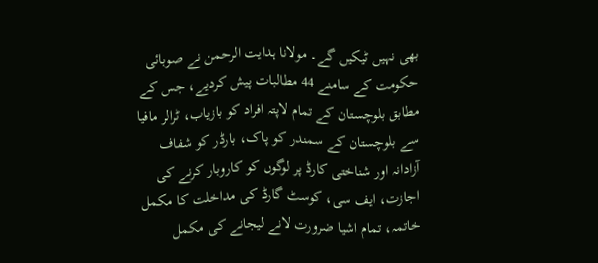بھی نہیں ٹیکیں گے۔ مولانا ہدایت الرحمن نے صوبائی حکومت کے سامنے 44 مطالبات پیش کردیے، جس کے مطابق بلوچستان کے تمام لاپتہ افراد کو بازیاب، ٹرالر مافیا سے بلوچستان کے سمندر کو پاک، بارڈر کو شفاف آزادانہ اور شناختی کارڈ پر لوگوں کو کاروبار کرنے کی اجازت، ایف سی، کوسٹ گارڈ کی مداخلت کا مکمل خاتمہ، تمام اشیا ضرورت لانے لیجانے کی مکمل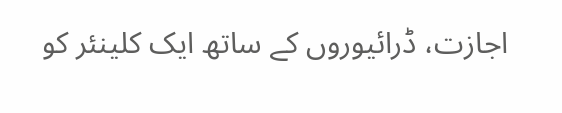اجازت، ڈرائیوروں کے ساتھ ایک کلینئر کو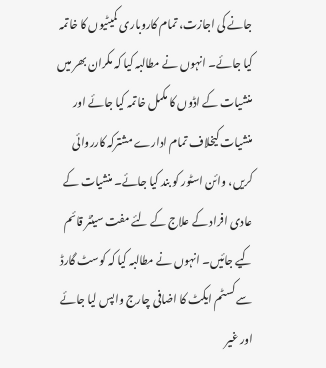جانے کی اجازت، تمام کاروباری کمیٹیوں کا خاتمہ کیا جائے۔ انہوں نے مطالبہ کیا کہ مکران بھر میں منشیات کے اڈوں کا مکمل خاتمہ کیا جائے اور منشیات کیخلاف تمام ادارے مشترکہ کارروائی کریں، وائن اسٹور کو بند کیا جائے۔ منشیات کے عادی افراد کے علاج کے لئے مفت سینٹر قائم کیے جائیں۔ انہوں نے مطالبہ کیا کہ کوسٹ گارڈ سے کسٹم ایکٹ کا اضافی چارج واپس لیا جائے اور غیر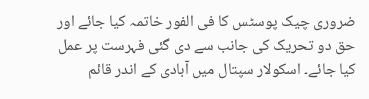ضروری چیک پوسٹس کا فی الفور خاتمہ کیا جائے اور حق دو تحریک کی جانب سے دی گئی فہرست پر عمل کیا جائے۔ اسکولار سپتال میں آبادی کے اندر قائم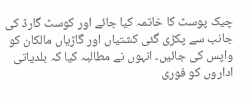چیک پوسٹ کا خاتمہ کیا جائے اور کوسٹ گارڈ کی جانب سے پکڑی گئی کشتیاں اور گاڑیاں مالکان کو واپس کی جائیں۔ انہوں نے مطالبہ کیا کہ بلدیاتی اداروں کو فوری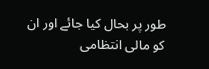طور پر بحال کیا جائے اور ان کو مالی انتظامی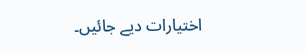اختیارات دیے جائیں۔